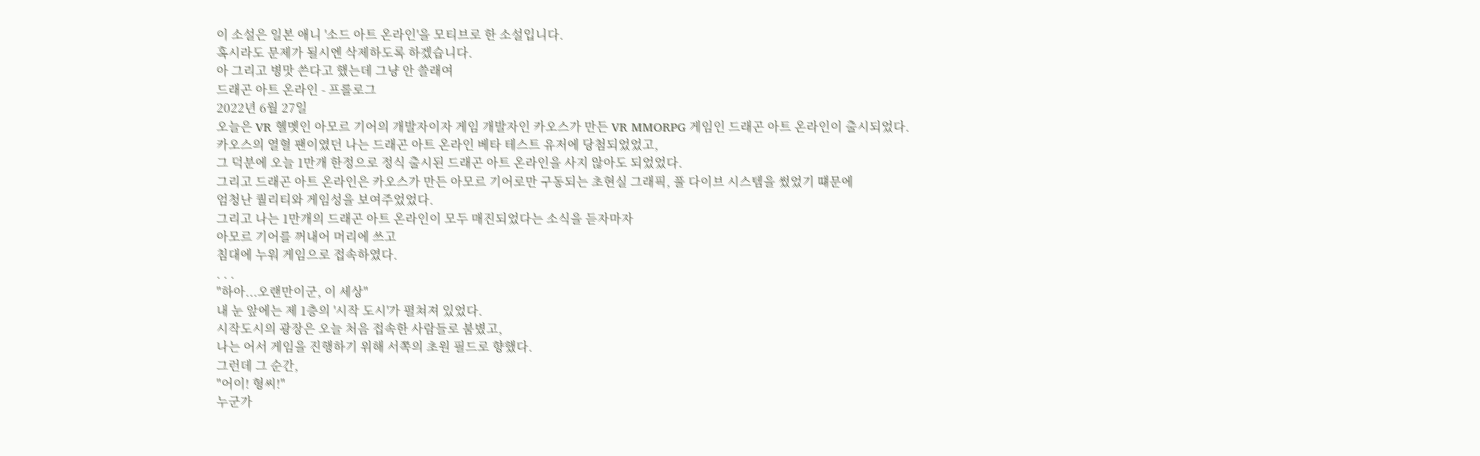이 소설은 일본 애니 '소드 아트 온라인'을 모티브로 한 소설입니다.
혹시라도 문제가 될시엔 삭제하도록 하겠습니다.
아 그리고 병맛 쓴다고 했는데 그냥 안 쓸래여
드래곤 아트 온라인 - 프롤로그
2022년 6월 27일
오늘은 VR 헬멧인 아모르 기어의 개발자이자 게임 개발자인 카오스가 만든 VR MMORPG 게임인 드래곤 아트 온라인이 출시되었다.
카오스의 열혈 팬이였던 나는 드래곤 아트 온라인 베타 테스트 유저에 당첨되었었고,
그 덕분에 오늘 1만개 한정으로 정식 출시된 드래곤 아트 온라인을 사지 않아도 되었었다.
그리고 드래곤 아트 온라인은 카오스가 만든 아모르 기어로만 구동되는 초현실 그래픽, 풀 다이브 시스템을 썼었기 떄문에
엄청난 퀄리티와 게임성을 보여주었었다.
그리고 나는 1만개의 드래곤 아트 온라인이 모두 매진되었다는 소식을 듣자마자
아모르 기어를 꺼내어 머리에 쓰고
침대에 누워 게임으로 접속하였다.
. . .
"하아...오랜만이군, 이 세상"
내 눈 앞에는 제 1층의 '시작 도시'가 펼쳐져 있었다.
시작도시의 광장은 오늘 처음 접속한 사람들로 붐볐고,
나는 어서 게임을 진행하기 위해 서쪽의 초원 필드로 향했다.
그런데 그 순간,
"어이! 형씨!"
누군가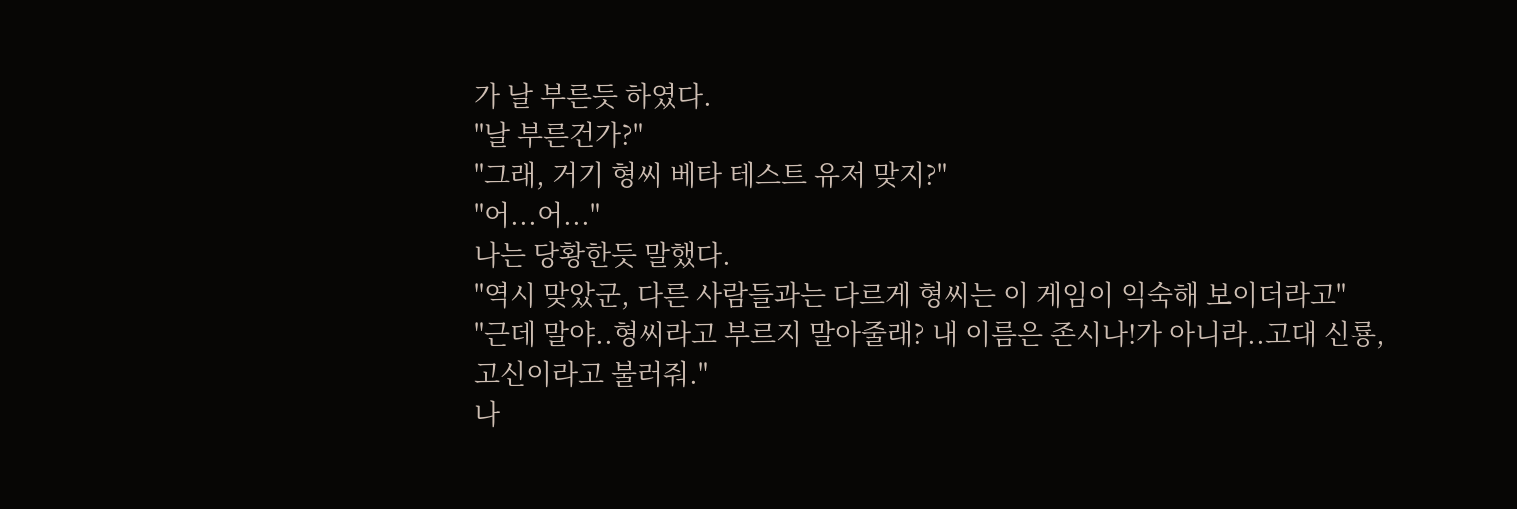가 날 부른듯 하였다.
"날 부른건가?"
"그래, 거기 형씨 베타 테스트 유저 맞지?"
"어...어..."
나는 당황한듯 말했다.
"역시 맞았군, 다른 사람들과는 다르게 형씨는 이 게임이 익숙해 보이더라고"
"근데 말야..형씨라고 부르지 말아줄래? 내 이름은 존시나!가 아니라..고대 신룡, 고신이라고 불러줘."
나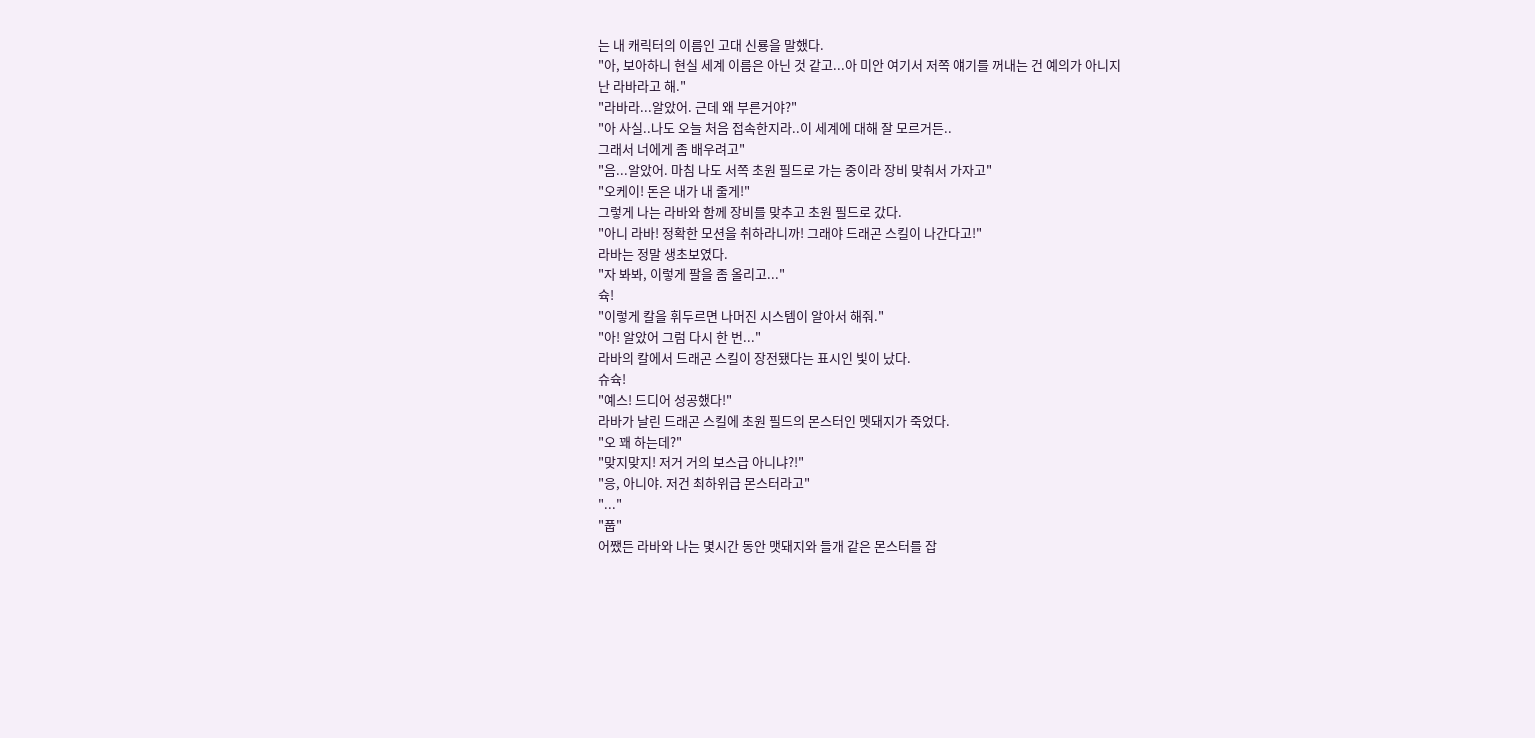는 내 캐릭터의 이름인 고대 신룡을 말했다.
"아, 보아하니 현실 세계 이름은 아닌 것 같고...아 미안 여기서 저쪽 얘기를 꺼내는 건 예의가 아니지
난 라바라고 해."
"라바라...알았어. 근데 왜 부른거야?"
"아 사실..나도 오늘 처음 접속한지라..이 세계에 대해 잘 모르거든..
그래서 너에게 좀 배우려고"
"음...알았어. 마침 나도 서쪽 초원 필드로 가는 중이라 장비 맞춰서 가자고"
"오케이! 돈은 내가 내 줄게!"
그렇게 나는 라바와 함께 장비를 맞추고 초원 필드로 갔다.
"아니 라바! 정확한 모션을 취하라니까! 그래야 드래곤 스킬이 나간다고!"
라바는 정말 생초보였다.
"자 봐봐, 이렇게 팔을 좀 올리고..."
슉!
"이렇게 칼을 휘두르면 나머진 시스템이 알아서 해줘."
"아! 알았어 그럼 다시 한 번..."
라바의 칼에서 드래곤 스킬이 장전됐다는 표시인 빛이 났다.
슈슉!
"예스! 드디어 성공했다!"
라바가 날린 드래곤 스킬에 초원 필드의 몬스터인 멧돼지가 죽었다.
"오 꽤 하는데?"
"맞지맞지! 저거 거의 보스급 아니냐?!"
"응, 아니야. 저건 최하위급 몬스터라고"
"..."
"풉"
어쨌든 라바와 나는 몇시간 동안 맷돼지와 들개 같은 몬스터를 잡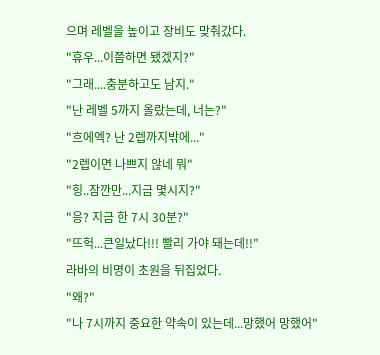으며 레벨을 높이고 장비도 맞춰갔다.
"휴우...이쯤하면 됐겠지?"
"그래....충분하고도 남지."
"난 레벨 5까지 올랐는데, 너는?"
"흐에엑? 난 2렙까지밖에..."
"2렙이면 나쁘지 않네 뭐"
"힝..잠깐만...지금 몇시지?"
"응? 지금 한 7시 30분?"
"뜨헉...큰일났다!!! 빨리 가야 돼는데!!"
라바의 비명이 초원을 뒤집었다.
"왜?"
"나 7시까지 중요한 약속이 있는데...망했어 망했어"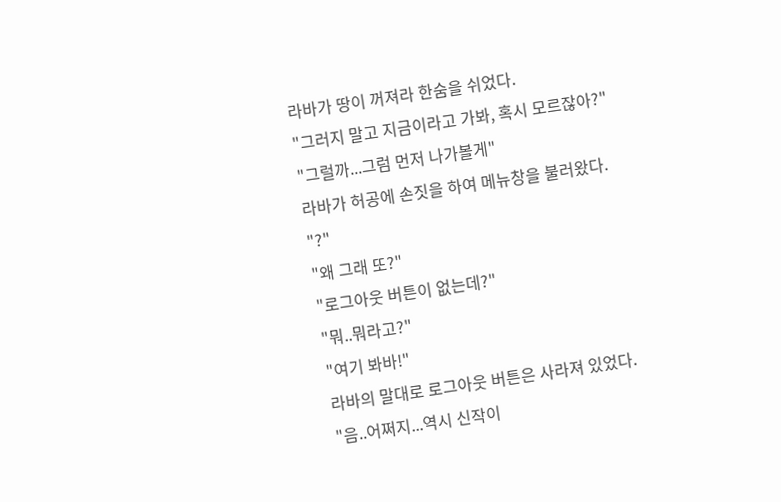라바가 땅이 꺼져라 한숨을 쉬었다.
"그러지 말고 지금이라고 가봐, 혹시 모르잖아?"
"그럴까...그럼 먼저 나가볼게"
라바가 허공에 손짓을 하여 메뉴창을 불러왔다.
"?"
"왜 그래 또?"
"로그아웃 버튼이 없는데?"
"뭐..뭐라고?"
"여기 봐바!"
라바의 말대로 로그아웃 버튼은 사라져 있었다.
"음..어쩌지...역시 신작이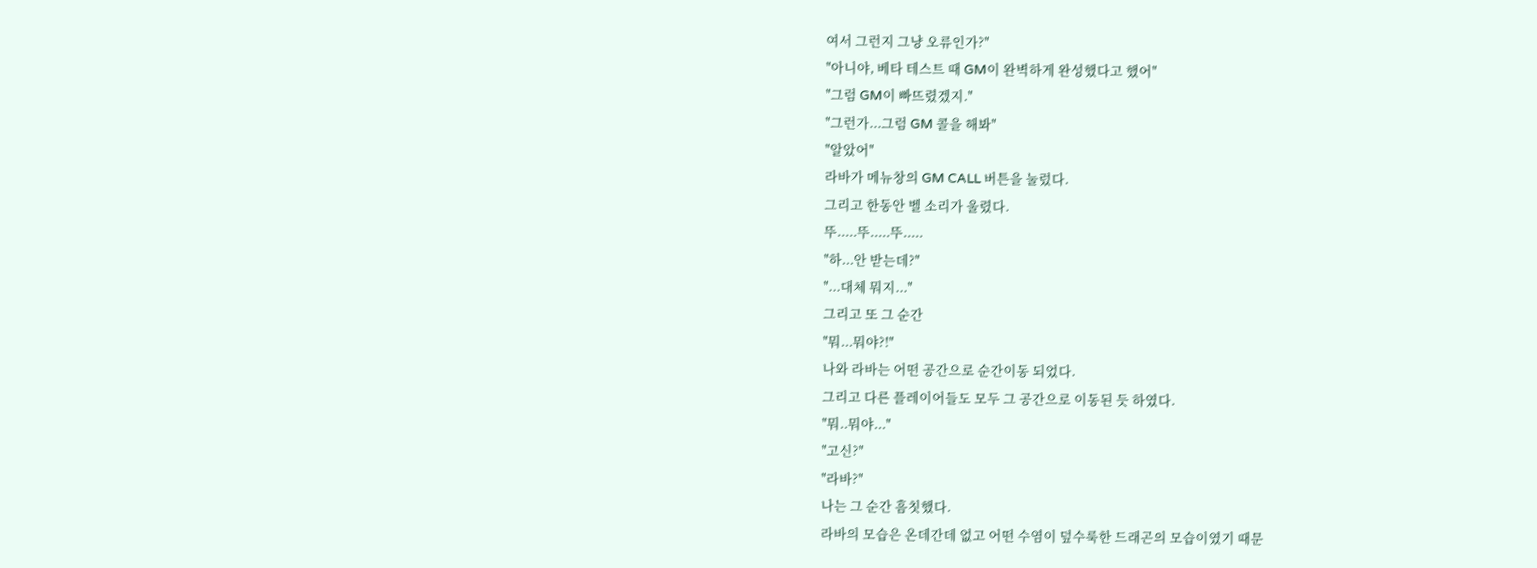여서 그런지 그냥 오류인가?"
"아니야, 베타 테스트 때 GM이 완벽하게 완성했다고 했어"
"그럼 GM이 빠뜨렸겠지."
"그런가...그럼 GM 콜을 해봐"
"알았어"
라바가 메뉴창의 GM CALL 버튼을 눌렀다.
그리고 한동안 벨 소리가 울렸다.
뚜.....뚜.....뚜.....
"하...안 받는데?"
"...대체 뭐지..."
그리고 또 그 순간
"뭐...뭐야?!"
나와 라바는 어떤 공간으로 순간이동 되었다.
그리고 다른 플레이어들도 모두 그 공간으로 이동된 듯 하였다.
"뭐..뭐야..."
"고신?"
"라바?"
나는 그 순간 흠칫했다.
라바의 모습은 온데간데 없고 어떤 수염이 덮수룩한 드래곤의 모습이였기 때문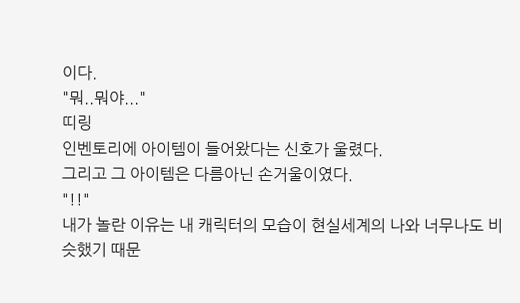이다.
"뭐..뭐야..."
띠링
인벤토리에 아이템이 들어왔다는 신호가 울렸다.
그리고 그 아이템은 다름아닌 손거울이였다.
"!!"
내가 놀란 이유는 내 캐릭터의 모습이 현실세계의 나와 너무나도 비슷했기 때문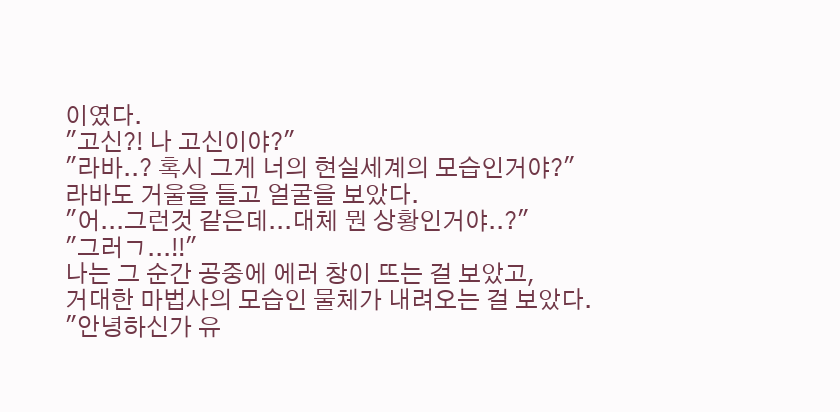이였다.
"고신?! 나 고신이야?"
"라바..? 혹시 그게 너의 현실세계의 모습인거야?"
라바도 거울을 들고 얼굴을 보았다.
"어...그런것 같은데...대체 뭔 상황인거야..?"
"그러ㄱ...!!"
나는 그 순간 공중에 에러 창이 뜨는 걸 보았고,
거대한 마법사의 모습인 물체가 내려오는 걸 보았다.
"안녕하신가 유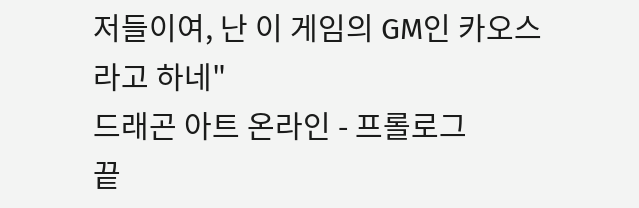저들이여, 난 이 게임의 GM인 카오스라고 하네"
드래곤 아트 온라인 - 프롤로그
끝